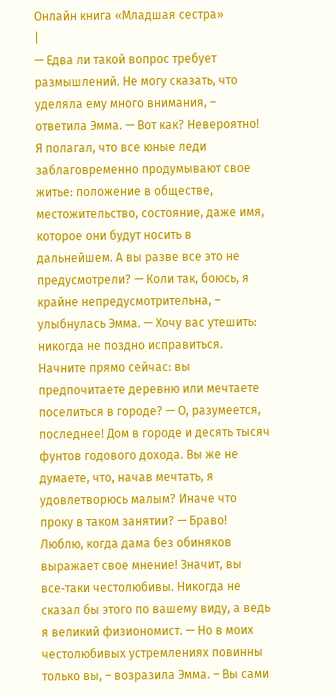Онлайн книга «Младшая сестра»
|
— Едва ли такой вопрос требует размышлений. Не могу сказать, что уделяла ему много внимания, – ответила Эмма. — Вот как? Невероятно! Я полагал, что все юные леди заблаговременно продумывают свое житье: положение в обществе, местожительство, состояние, даже имя, которое они будут носить в дальнейшем. А вы разве все это не предусмотрели? — Коли так, боюсь, я крайне непредусмотрительна, – улыбнулась Эмма. — Хочу вас утешить: никогда не поздно исправиться. Начните прямо сейчас: вы предпочитаете деревню или мечтаете поселиться в городе? — О, разумеется, последнее! Дом в городе и десять тысяч фунтов годового дохода. Вы же не думаете, что, начав мечтать, я удовлетворюсь малым? Иначе что проку в таком занятии? — Браво! Люблю, когда дама без обиняков выражает свое мнение! Значит, вы все‑таки честолюбивы. Никогда не сказал бы этого по вашему виду, а ведь я великий физиономист. — Но в моих честолюбивых устремлениях повинны только вы, – возразила Эмма. – Вы сами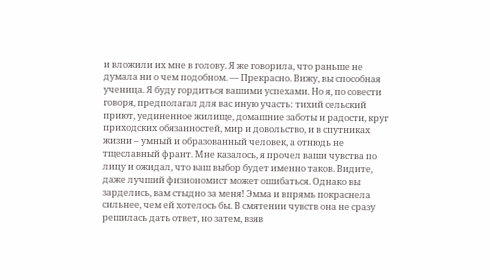и вложили их мне в голову. Я же говорила, что раньше не думала ни о чем подобном. — Прекрасно. Вижу, вы способная ученица. Я буду гордиться вашими успехами. Но я, по совести говоря, предполагал для вас иную участь: тихий сельский приют, уединенное жилище, домашние заботы и радости, круг приходских обязанностей, мир и довольство, и в спутниках жизни – умный и образованный человек, а отнюдь не тщеславный франт. Мне казалось, я прочел ваши чувства по лицу и ожидал, что ваш выбор будет именно таков. Видите, даже лучший физиономист может ошибаться. Однако вы зарделись, вам стыдно за меня! Эмма и впрямь покраснела сильнее, чем ей хотелось бы. В смятении чувств она не сразу решилась дать ответ, но затем, взяв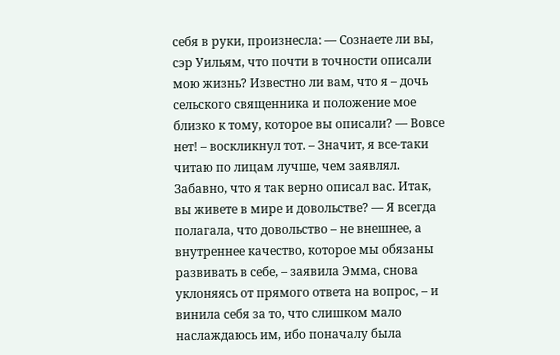себя в руки, произнесла: — Сознаете ли вы, сэр Уильям, что почти в точности описали мою жизнь? Известно ли вам, что я – дочь сельского священника и положение мое близко к тому, которое вы описали? — Вовсе нет! – воскликнул тот. – Значит, я все‑таки читаю по лицам лучше, чем заявлял. Забавно, что я так верно описал вас. Итак, вы живете в мире и довольстве? — Я всегда полагала, что довольство – не внешнее, а внутреннее качество, которое мы обязаны развивать в себе, – заявила Эмма, снова уклоняясь от прямого ответа на вопрос, – и винила себя за то, что слишком мало наслаждаюсь им, ибо поначалу была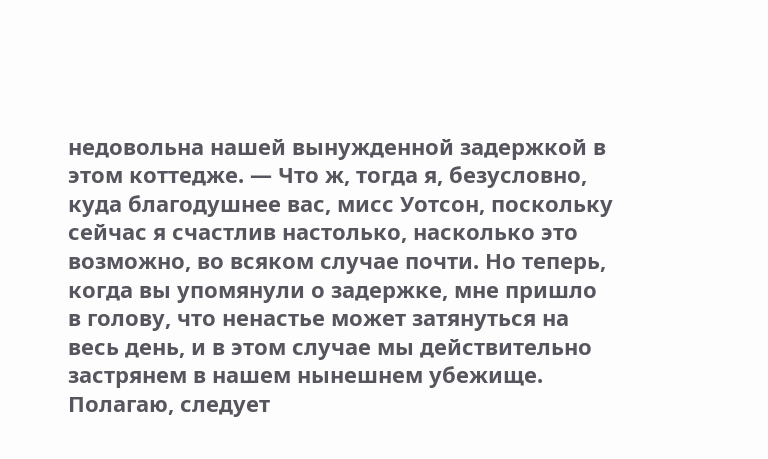недовольна нашей вынужденной задержкой в этом коттедже. — Что ж, тогда я, безусловно, куда благодушнее вас, мисс Уотсон, поскольку сейчас я счастлив настолько, насколько это возможно, во всяком случае почти. Но теперь, когда вы упомянули о задержке, мне пришло в голову, что ненастье может затянуться на весь день, и в этом случае мы действительно застрянем в нашем нынешнем убежище. Полагаю, следует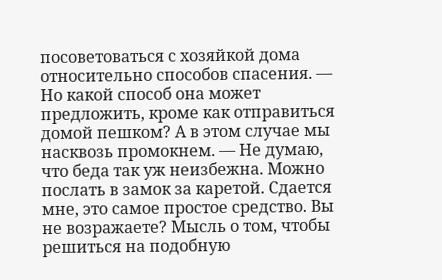посоветоваться с хозяйкой дома относительно способов спасения. — Но какой способ она может предложить, кроме как отправиться домой пешком? А в этом случае мы насквозь промокнем. — Не думаю, что беда так уж неизбежна. Можно послать в замок за каретой. Сдается мне, это самое простое средство. Вы не возражаете? Мысль о том, чтобы решиться на подобную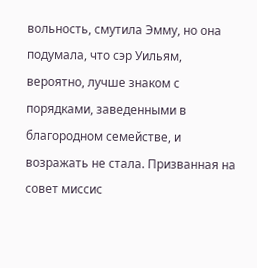вольность, смутила Эмму, но она подумала, что сэр Уильям, вероятно, лучше знаком с порядками, заведенными в благородном семействе, и возражать не стала. Призванная на совет миссис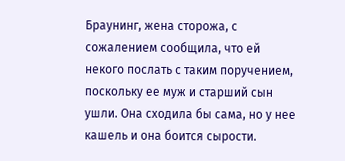Браунинг, жена сторожа, с сожалением сообщила, что ей некого послать с таким поручением, поскольку ее муж и старший сын ушли. Она сходила бы сама, но у нее кашель и она боится сырости.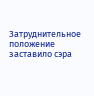Затруднительное положение заставило сэра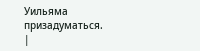Уильяма призадуматься. |